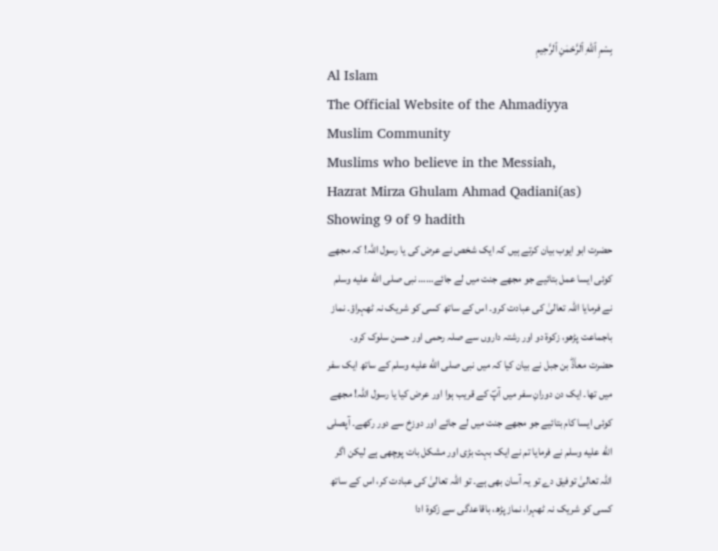بِسْمِ ٱللّٰهِ ٱلرَّحْمٰنِ ٱلرَّحِيمِ
Al Islam
The Official Website of the Ahmadiyya Muslim Community
Muslims who believe in the Messiah,
Hazrat Mirza Ghulam Ahmad Qadiani(as)
Showing 9 of 9 hadith
حضرت ابو ایوب بیان کرتے ہیں کہ ایک شخص نے عرض کی یا رسول اللہ! کہ مجھے کوئی ایسا عمل بتائیے جو مجھے جنت میں لے جائے…… نبی صلى الله عليه وسلم نے فرمایا اللہ تعالیٰ کی عبادت کرو۔ اس کے ساتھ کسی کو شریک نہ ٹھہراؤ۔ نماز باجماعت پڑھو، زکوۃ دو اور رشتہ داروں سے صلہ رحمی اور حسن سلوک کرو۔
حضرت معاذؓ بن جبل نے بیان کیا کہ میں نبی صلى الله عليه وسلم کے ساتھ ایک سفر میں تھا۔ ایک دن دورانِ سفر میں آپؐ کے قریب ہوا اور عرض کیا یا رسول اللہ! مجھے کوئی ایسا کام بتائیے جو مجھے جنت میں لے جائے اور دوزخ سے دور رکھے۔ آپصلى الله عليه وسلم نے فرمایا تم نے ایک بہت بڑی اور مشکل بات پوچھی ہے لیکن اگر اللہ تعالیٰ توفیق دے تو یہ آسان بھی ہے۔ تو اللہ تعالیٰ کی عبادت کر، اس کے ساتھ کسی کو شریک نہ ٹھہرا، نماز پڑھ، باقاعدگی سے زکوۃ ادا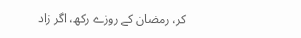کر، رمضان کے روزے رکھ، اگر زاد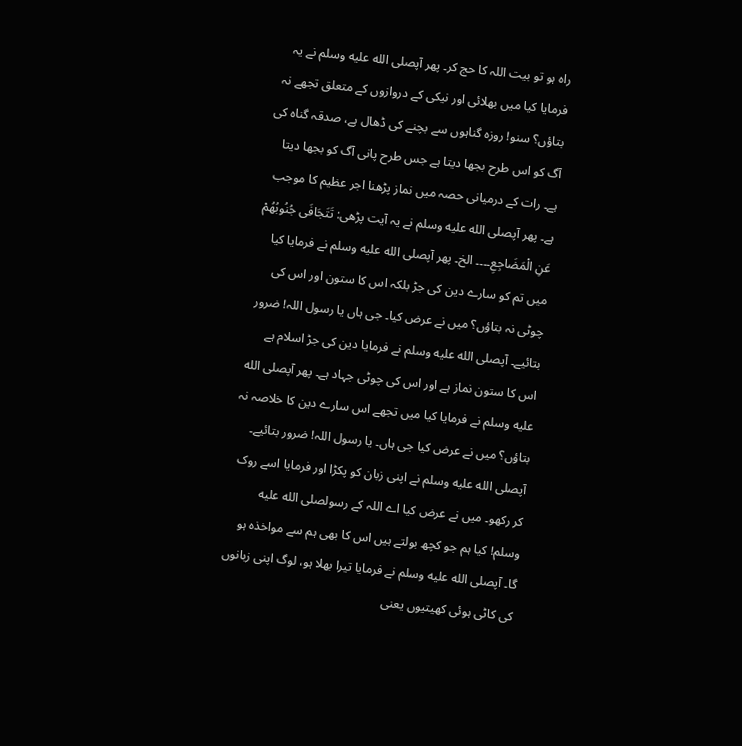راہ ہو تو بیت اللہ کا حج کر۔ پھر آپصلى الله عليه وسلم نے یہ فرمایا کیا میں بھلائی اور نیکی کے دروازوں کے متعلق تجھے نہ بتاؤں؟ سنو! روزہ گناہوں سے بچنے کی ڈھال ہے، صدقہ گناہ کی آگ کو اس طرح بجھا دیتا ہے جس طرح پانی آگ کو بجھا دیتا ہے۔ رات کے درمیانی حصہ میں نماز پڑھنا اجر عظیم کا موجب ہے۔ پھر آپصلى الله عليه وسلم نے یہ آیت پڑھی: تَتَجَافَى جُنُوبُهُمْ عَنِ الْمَضَاجِعِ۔۔۔۔ الخ۔ پھر آپصلى الله عليه وسلم نے فرمایا کیا میں تم کو سارے دین کی جڑ بلکہ اس کا ستون اور اس کی چوٹی نہ بتاؤں؟ میں نے عرض کیا۔ جی ہاں یا رسول اللہ! ضرور بتائیے۔ آپصلى الله عليه وسلم نے فرمایا دین کی جڑ اسلام ہے اس کا ستون نماز ہے اور اس کی چوٹی جہاد ہے۔ پھر آپصلى الله عليه وسلم نے فرمایا کیا میں تجھے اس سارے دین کا خلاصہ نہ بتاؤں؟ میں نے عرض کیا جی ہاں۔ یا رسول اللہ! ضرور بتائیے۔ آپصلى الله عليه وسلم نے اپنی زبان کو پکڑا اور فرمایا اسے روک کر رکھو۔ میں نے عرض کیا اے اللہ کے رسولصلى الله عليه وسلم! کیا ہم جو کچھ بولتے ہیں اس کا بھی ہم سے مواخذہ ہو گا۔ آپصلى الله عليه وسلم نے فرمایا تیرا بھلا ہو، لوگ اپنی زبانوں کی کاٹی ہوئی کھیتیوں یعنی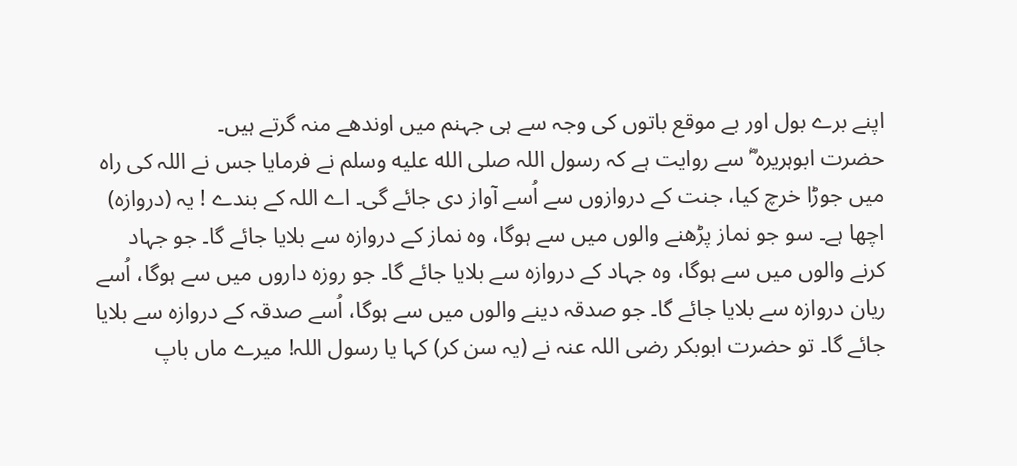اپنے برے بول اور بے موقع باتوں کی وجہ سے ہی جہنم میں اوندھے منہ گرتے ہیں۔
حضرت ابوہریرہ ؓ سے روایت ہے کہ رسول اللہ صلى الله عليه وسلم نے فرمایا جس نے اللہ کی راہ میں جوڑا خرچ کیا، جنت کے دروازوں سے اُسے آواز دی جائے گی۔ اے اللہ کے بندے ! یہ (دروازہ) اچھا ہے۔ سو جو نماز پڑھنے والوں میں سے ہوگا، وہ نماز کے دروازہ سے بلایا جائے گا۔ جو جہاد کرنے والوں میں سے ہوگا، وہ جہاد کے دروازہ سے بلایا جائے گا۔ جو روزہ داروں میں سے ہوگا، اُسے ریان دروازہ سے بلایا جائے گا۔ جو صدقہ دینے والوں میں سے ہوگا، اُسے صدقہ کے دروازہ سے بلایا جائے گا۔ تو حضرت ابوبکر رضی اللہ عنہ نے (یہ سن کر) کہا یا رسول اللہ! میرے ماں باپ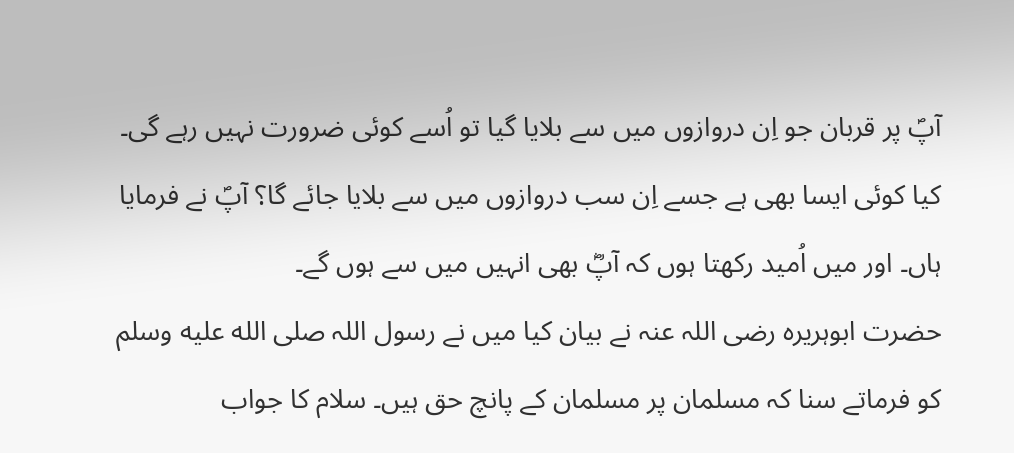آپؐ پر قربان جو اِن دروازوں میں سے بلایا گیا تو اُسے کوئی ضرورت نہیں رہے گی۔ کیا کوئی ایسا بھی ہے جسے اِن سب دروازوں میں سے بلایا جائے گا؟ آپؐ نے فرمایا ہاں۔ اور میں اُمید رکھتا ہوں کہ آپؓ بھی انہیں میں سے ہوں گے۔
حضرت ابوہریرہ رضی اللہ عنہ نے بیان کیا میں نے رسول اللہ صلى الله عليه وسلم کو فرماتے سنا کہ مسلمان پر مسلمان کے پانچ حق ہیں۔ سلام کا جواب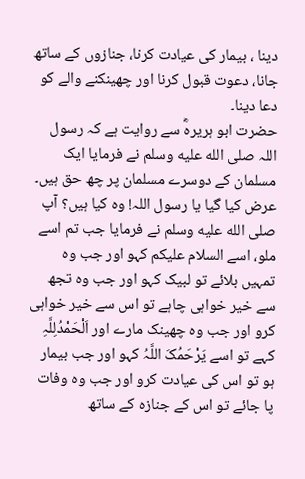دینا ، بیمار کی عیادت کرنا، جنازوں کے ساتھ جانا، دعوت قبول کرنا اور چھینکنے والے کو دعا دینا۔
حضرت ابو ہریرہؓ سے روایت ہے کہ رسول اللہ صلى الله عليه وسلم نے فرمایا ایک مسلمان کے دوسرے مسلمان پر چھ حق ہیں۔ عرض کیا گیا یا رسول اللہ! وہ کیا ہیں؟ آپ صلى الله عليه وسلم نے فرمایا جب تم اسے ملو، اسے السلام علیکم کہو اور جب وہ تمہیں بلائے تو لبیک کہو اور جب وہ تجھ سے خیر خواہی چاہے تو اس سے خیر خواہی کرو اور جب وہ چھینک مارے اور اَلْحَمْدُلِلَّہِ کہے تو اسے یَرْحَمُکَ اللَّہُ کہو اور جب بیمار ہو تو اس کی عیادت کرو اور جب وہ وفات پا جائے تو اس کے جنازہ کے ساتھ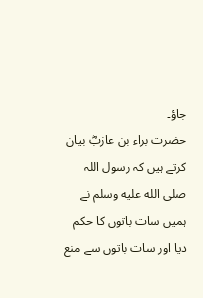جاؤ۔
حضرت براء بن عازبؓ بیان کرتے ہیں کہ رسول اللہ صلى الله عليه وسلم نے ہمیں سات باتوں کا حکم دیا اور سات باتوں سے منع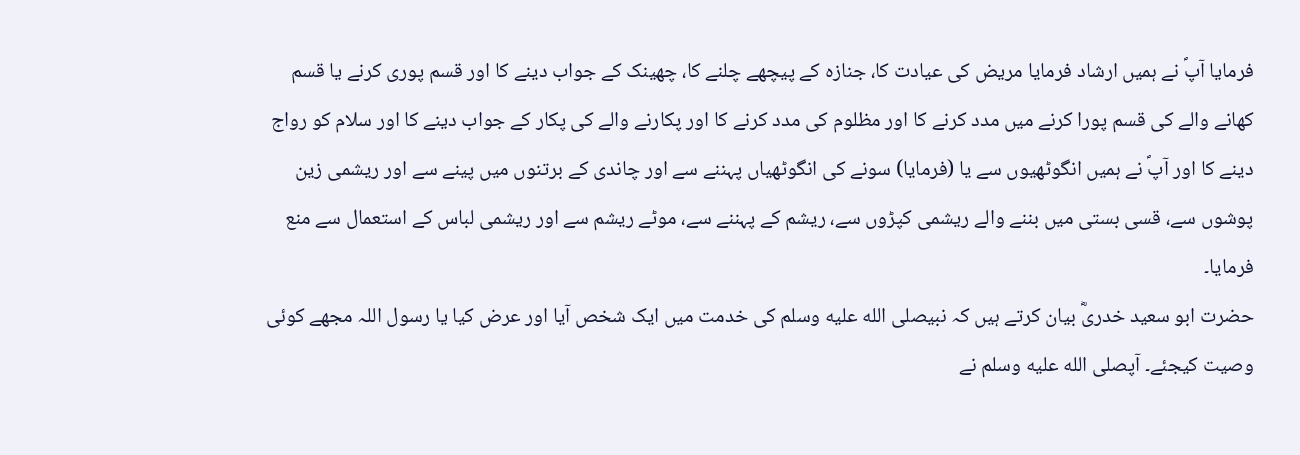فرمایا آپؐ نے ہمیں ارشاد فرمایا مریض کی عیادت کا، جنازہ کے پیچھے چلنے کا، چھینک کے جواب دینے کا اور قسم پوری کرنے یا قسم کھانے والے کی قسم پورا کرنے میں مدد کرنے کا اور مظلوم کی مدد کرنے کا اور پکارنے والے کی پکار کے جواب دینے کا اور سلام کو رواج دینے کا اور آپؐ نے ہمیں انگوٹھیوں سے یا (فرمایا) سونے کی انگوٹھیاں پہننے سے اور چاندی کے برتنوں میں پینے سے اور ریشمی زین پوشوں سے، قسی بستی میں بننے والے ریشمی کپڑوں سے، ریشم کے پہننے سے، موٹے ریشم سے اور ریشمی لباس کے استعمال سے منع فرمایا۔
حضرت ابو سعید خدریؓ بیان کرتے ہیں کہ نبیصلى الله عليه وسلم کی خدمت میں ایک شخص آیا اور عرض کیا یا رسول اللہ مجھے کوئی وصیت کیجئے۔ آپصلى الله عليه وسلم نے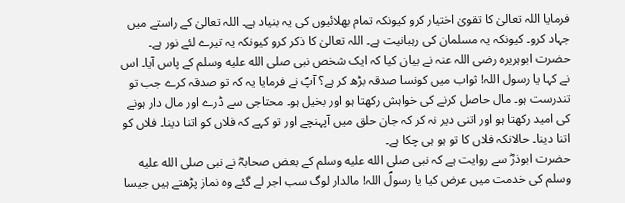فرمایا اللہ تعالیٰ کا تقویٰ اختیار کرو کیونکہ تمام بھلائیوں کی یہ بنیاد ہے۔ اللہ تعالیٰ کے راستے میں جہاد کرو۔ کیونکہ یہ مسلمان کی رہبانیت ہے۔ اللہ تعالیٰ کا ذکر کرو کیونکہ یہ تیرے لئے نور ہے۔
حضرت ابوہریرہ رضی اللہ عنہ نے بیان کیا کہ ایک شخص نبی صلى الله عليه وسلم کے پاس آیا۔ اس نے کہا یا رسول اللہ! ثواب میں کونسا صدقہ بڑھ کر ہے؟ آپؐ نے فرمایا یہ کہ تو صدقہ کرے جب تو تندرست ہو۔ مال حاصل کرنے کی خواہش رکھتا ہو اور بخیل ہو۔ محتاجی سے ڈرے اور مال دار ہونے کی امید رکھتا ہو اور اتنی دیر نہ کر کہ جان حلق میں آپہنچے اور تو کہے کہ فلاں کو اتنا دینا۔ فلاں کو اتنا دینا۔ حالانکہ فلاں کا تو ہو ہی چکا ہے۔
حضرت ابوذرؓ سے روایت ہے کہ نبی صلى الله عليه وسلم کے بعض صحابہؓ نے نبی صلى الله عليه وسلم کی خدمت میں عرض کیا یا رسولؐ اللہ! مالدار لوگ سب اجر لے گئے وہ نماز پڑھتے ہیں جیسا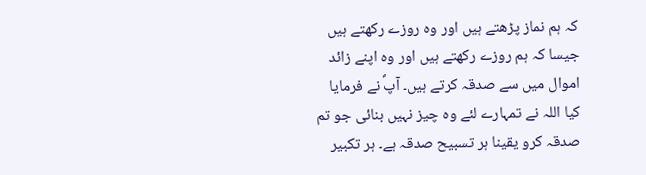کہ ہم نماز پڑھتے ہیں اور وہ روزے رکھتے ہیں جیسا کہ ہم روزے رکھتے ہیں اور وہ اپنے زائد اموال میں سے صدقہ کرتے ہیں۔ آپؐ نے فرمایا کیا اللہ نے تمہارے لئے وہ چیز نہیں بنائی جو تم صدقہ کرو یقینا ہر تسبیح صدقہ ہے۔ ہر تکبیر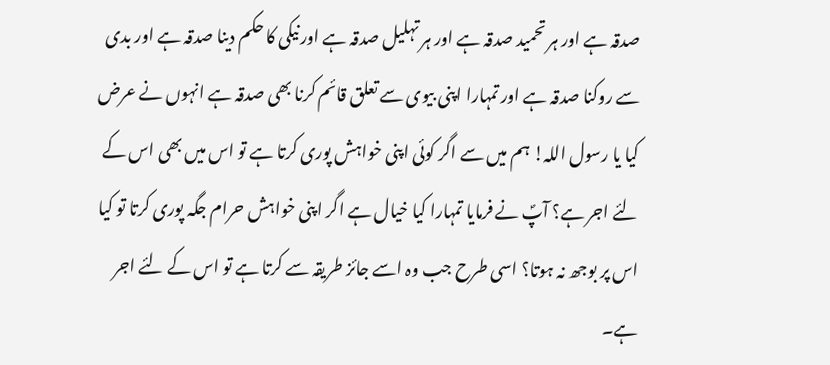صدقہ ہے اور ہر تحمید صدقہ ہے اور ہر تہلیل صدقہ ہے اور نیکی کا حکم دینا صدقہ ہے اور بدی سے روکنا صدقہ ہے اور تمہارا اپنی بیوی سے تعلق قائم کرنا بھی صدقہ ہے انہوں نے عرض کیا یا رسول اللہ! ہم میں سے اگر کوئی اپنی خواہش پوری کرتا ہے تو اس میں بھی اس کے لئے اجر ہے؟ آپؐ نے فرمایا تمہارا کیا خیال ہے اگر اپنی خواہش حرام جگہ پوری کرتا تو کیا اس پر بوجھ نہ ہوتا؟ اسی طرح جب وہ اسے جائز طریقہ سے کرتا ہے تو اس کے لئے اجر ہے۔